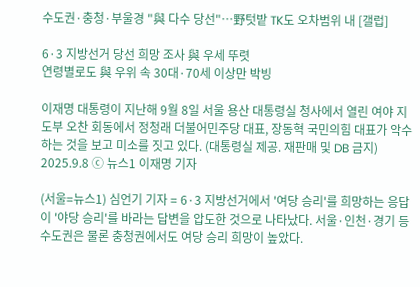수도권·충청·부울경 "與 다수 당선"…野텃밭 TK도 오차범위 내 [갤럽]

6·3 지방선거 당선 희망 조사 與 우세 뚜렷
연령별로도 與 우위 속 30대·70세 이상만 박빙

이재명 대통령이 지난해 9월 8일 서울 용산 대통령실 청사에서 열린 여야 지도부 오찬 회동에서 정청래 더불어민주당 대표, 장동혁 국민의힘 대표가 악수하는 것을 보고 미소를 짓고 있다. (대통령실 제공. 재판매 및 DB 금지) 2025.9.8 ⓒ 뉴스1 이재명 기자

(서울=뉴스1) 심언기 기자 = 6·3 지방선거에서 '여당 승리'를 희망하는 응답이 '야당 승리'를 바라는 답변을 압도한 것으로 나타났다. 서울·인천·경기 등 수도권은 물론 충청권에서도 여당 승리 희망이 높았다.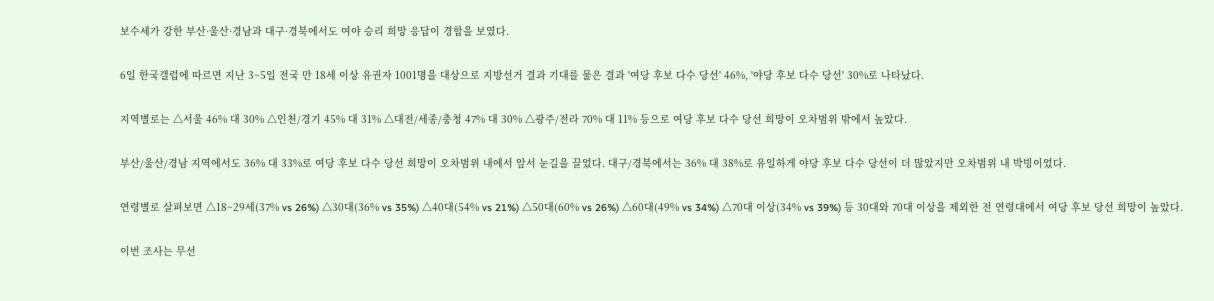보수세가 강한 부산·울산·경남과 대구·경북에서도 여야 승리 희망 응답이 경합을 보였다.

6일 한국갤럽에 따르면 지난 3~5일 전국 만 18세 이상 유권자 1001명을 대상으로 지방선거 결과 기대를 물은 결과 '여당 후보 다수 당선' 46%, '야당 후보 다수 당선' 30%로 나타났다.

지역별로는 △서울 46% 대 30% △인천/경기 45% 대 31% △대전/세종/충청 47% 대 30% △광주/전라 70% 대 11% 등으로 여당 후보 다수 당선 희망이 오차범위 밖에서 높았다.

부산/울산/경남 지역에서도 36% 대 33%로 여당 후보 다수 당선 희망이 오차범위 내에서 앞서 눈길을 끌었다. 대구/경북에서는 36% 대 38%로 유일하게 야당 후보 다수 당선이 더 많았지만 오차범위 내 박빙이었다.

연령별로 살펴보면 △18~29세(37% vs 26%) △30대(36% vs 35%) △40대(54% vs 21%) △50대(60% vs 26%) △60대(49% vs 34%) △70대 이상(34% vs 39%) 등 30대와 70대 이상을 제외한 전 연령대에서 여당 후보 당선 희망이 높았다.

이번 조사는 무선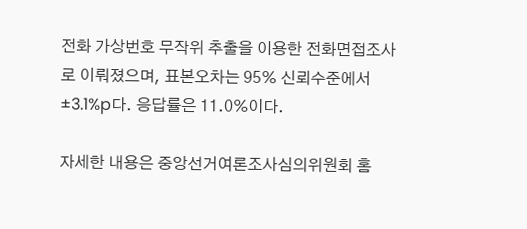전화 가상번호 무작위 추출을 이용한 전화면접조사로 이뤄졌으며, 표본오차는 95% 신뢰수준에서 ±3.1%p다. 응답률은 11.0%이다.

자세한 내용은 중앙선거여론조사심의위원회 홈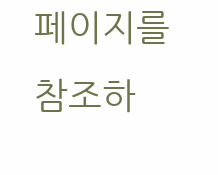페이지를 참조하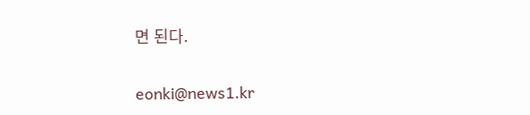면 된다.

eonki@news1.kr